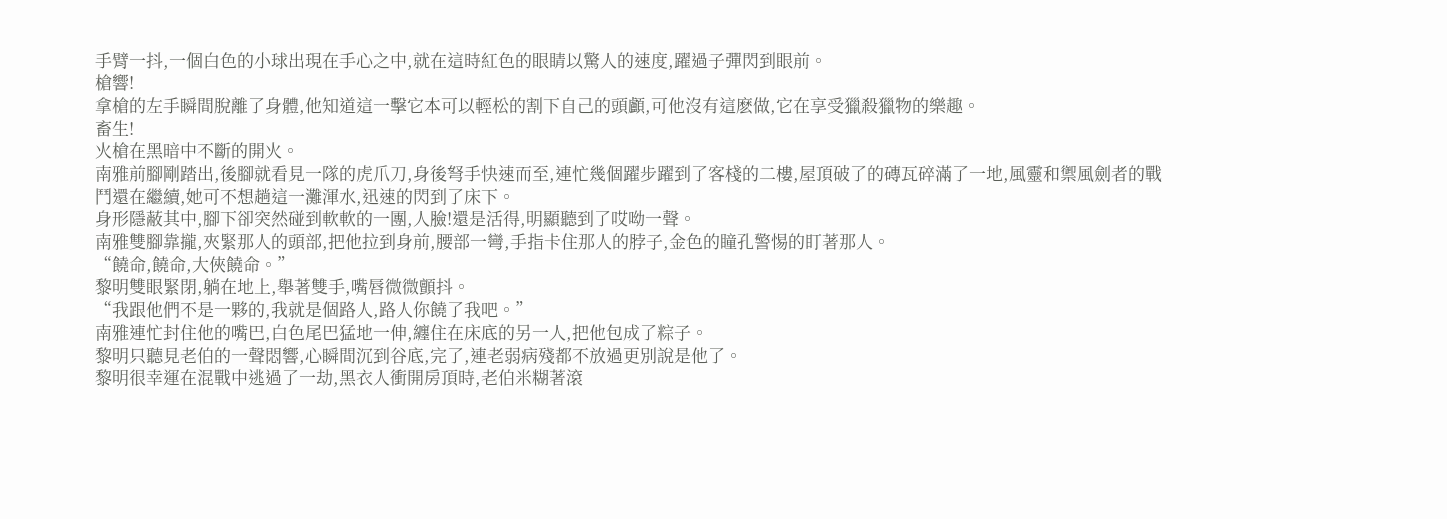手臂一抖,一個白色的小球出現在手心之中,就在這時紅色的眼睛以驚人的速度,躍過子彈閃到眼前。
槍響!
拿槍的左手瞬間脫離了身體,他知道這一擊它本可以輕松的割下自己的頭顱,可他沒有這麽做,它在享受獵殺獵物的樂趣。
畜生!
火槍在黑暗中不斷的開火。
南雅前腳剛踏出,後腳就看見一隊的虎爪刀,身後弩手快速而至,連忙幾個躍步躍到了客棧的二樓,屋頂破了的磚瓦碎滿了一地,風靈和禦風劍者的戰鬥還在繼續,她可不想趟這一灘渾水,迅速的閃到了床下。
身形隱蔽其中,腳下卻突然碰到軟軟的一團,人臉!還是活得,明顯聽到了哎呦一聲。
南雅雙腳靠攏,夾緊那人的頭部,把他拉到身前,腰部一彎,手指卡住那人的脖子,金色的瞳孔警惕的盯著那人。
“饒命,饒命,大俠饒命。”
黎明雙眼緊閉,躺在地上,舉著雙手,嘴唇微微顫抖。
“我跟他們不是一夥的,我就是個路人,路人你饒了我吧。”
南雅連忙封住他的嘴巴,白色尾巴猛地一伸,纏住在床底的另一人,把他包成了粽子。
黎明只聽見老伯的一聲悶響,心瞬間沉到谷底,完了,連老弱病殘都不放過更別說是他了。
黎明很幸運在混戰中逃過了一劫,黑衣人衝開房頂時,老伯米糊著滾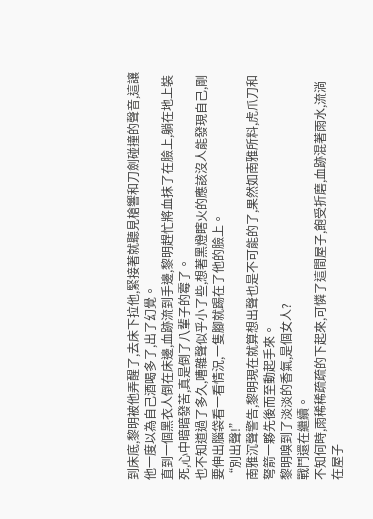到床底,黎明被他弄醒了,去床下拉他,緊接著就聽見槍響和刀劍碰撞的聲音,這讓他一度以為自己酒喝多了,出了幻覺。
直到一個黑衣人倒在床邊,血跡流到手邊,黎明趕忙將血抹了在臉上,躺在地上裝死,心中暗暗發苦,真是倒了八輩子的霉了。
也不知道過了多久,嘈雜聲似乎小了些,想著黑燈瞎火的應該沒人能發現自己,剛要伸出腦袋看一看情況,一隻腳就踢在了他的臉上。
“別出聲!”
南雅沉聲警告,黎明現在就算想出聲也是不可能的了,果然如南雅所料,虎爪刀和弩箭一夥先後而至動起手來。
黎明嗅到了淡淡的香氣,是個女人?
戰鬥還在繼續。
不知何時,雨稀稀疏疏的下起來,可憐了這間屋子,飽受折磨,血跡混著雨水,流淌在屋子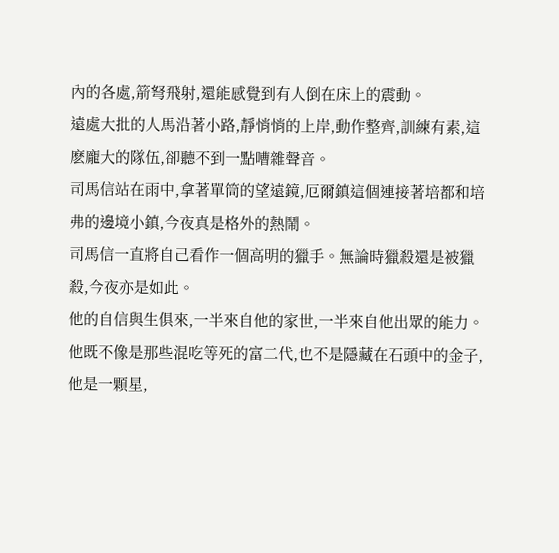內的各處,箭弩飛射,還能感覺到有人倒在床上的震動。
遠處大批的人馬沿著小路,靜悄悄的上岸,動作整齊,訓練有素,這麽龐大的隊伍,卻聽不到一點嘈雜聲音。
司馬信站在雨中,拿著單筒的望遠鏡,厄爾鎮這個連接著培都和培弗的邊境小鎮,今夜真是格外的熱鬧。
司馬信一直將自己看作一個高明的獵手。無論時獵殺還是被獵殺,今夜亦是如此。
他的自信與生俱來,一半來自他的家世,一半來自他出眾的能力。
他既不像是那些混吃等死的富二代,也不是隱藏在石頭中的金子,他是一顆星,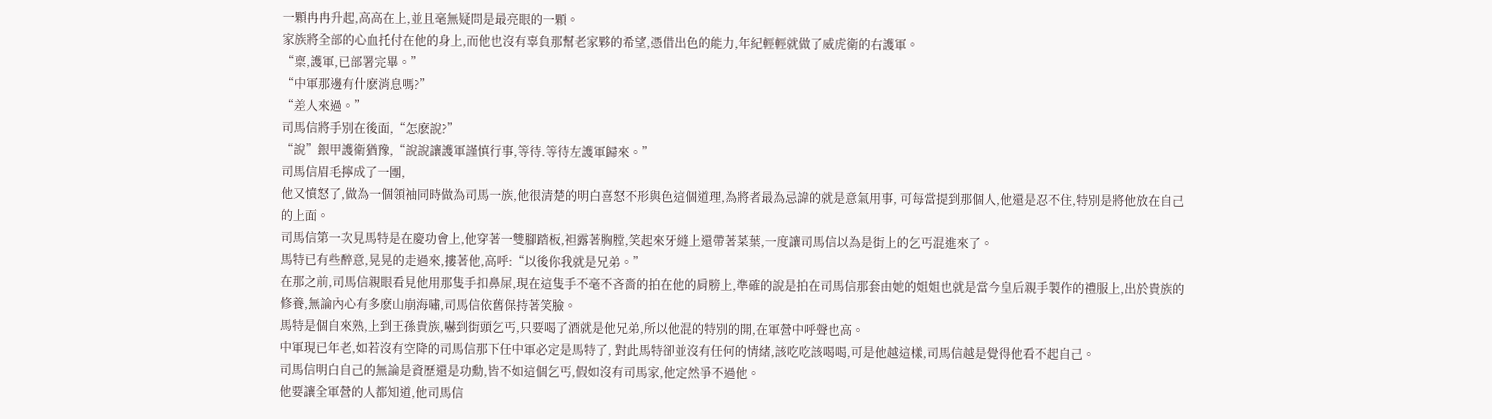一顆冉冉升起,高高在上,並且毫無疑問是最亮眼的一顆。
家族將全部的心血托付在他的身上,而他也沒有辜負那幫老家夥的希望,憑借出色的能力,年紀輕輕就做了威虎衛的右護軍。
“稟,護軍,已部署完畢。”
“中軍那邊有什麽消息嗎?”
“差人來過。”
司馬信將手別在後面,“怎麽說?”
“說”銀甲護衛猶豫,“說說讓護軍謹慎行事,等待.等待左護軍歸來。”
司馬信眉毛擰成了一團,
他又憤怒了,做為一個領袖同時做為司馬一族,他很清楚的明白喜怒不形與色這個道理,為將者最為忌諱的就是意氣用事, 可每當提到那個人,他還是忍不住,特別是將他放在自己的上面。
司馬信第一次見馬特是在慶功會上,他穿著一雙腳踏板,袒露著胸膛,笑起來牙縫上還帶著菜葉,一度讓司馬信以為是街上的乞丐混進來了。
馬特已有些醉意,晃晃的走過來,摟著他,高呼:“以後你我就是兄弟。”
在那之前,司馬信親眼看見他用那隻手扣鼻屎,現在這隻手不毫不吝嗇的拍在他的肩膀上,準確的說是拍在司馬信那套由她的姐姐也就是當今皇后親手製作的禮服上,出於貴族的修養,無論內心有多麽山崩海嘯,司馬信依舊保持著笑臉。
馬特是個自來熟,上到王孫貴族,嚇到街頭乞丐,只要喝了酒就是他兄弟,所以他混的特別的開,在軍營中呼聲也高。
中軍現已年老,如若沒有空降的司馬信那下任中軍必定是馬特了, 對此馬特卻並沒有任何的情緒,該吃吃該喝喝,可是他越這樣,司馬信越是覺得他看不起自己。
司馬信明白自己的無論是資歷還是功勳,皆不如這個乞丐,假如沒有司馬家,他定然爭不過他。
他要讓全軍營的人都知道,他司馬信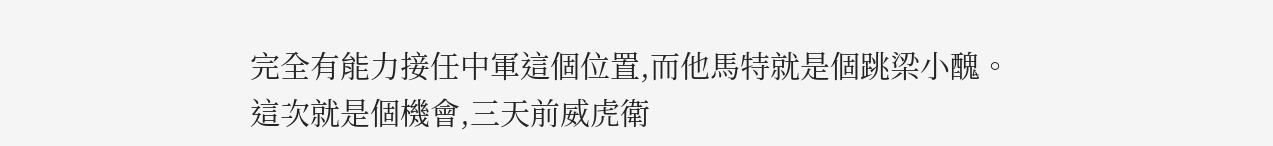完全有能力接任中軍這個位置,而他馬特就是個跳梁小醜。
這次就是個機會,三天前威虎衛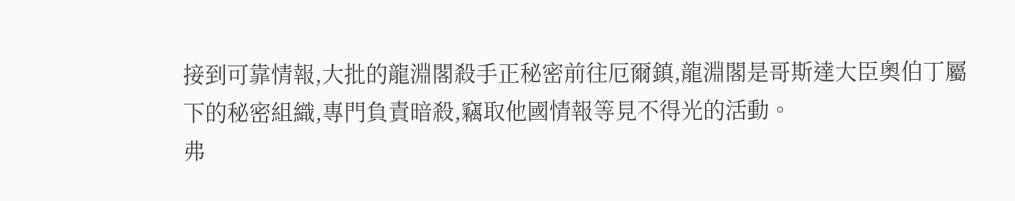接到可靠情報,大批的龍淵閣殺手正秘密前往厄爾鎮,龍淵閣是哥斯達大臣奧伯丁屬下的秘密組織,專門負責暗殺,竊取他國情報等見不得光的活動。
弗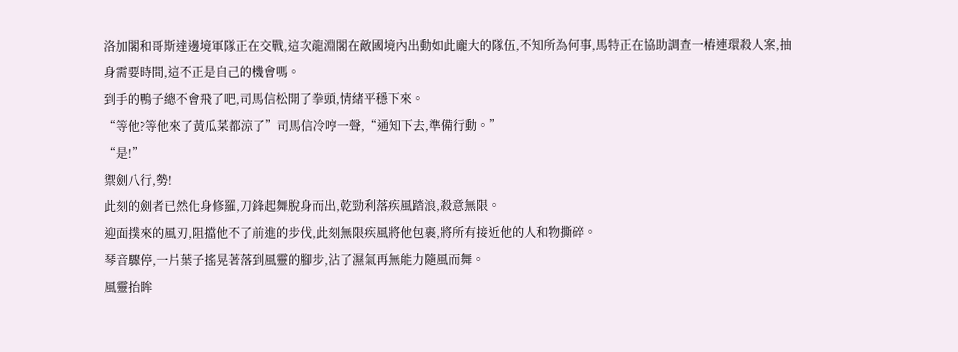洛加閣和哥斯達邊境軍隊正在交戰,這次龍淵閣在敵國境內出動如此龐大的隊伍,不知所為何事,馬特正在協助調查一樁連環殺人案,抽身需要時間,這不正是自己的機會嗎。
到手的鴨子總不會飛了吧,司馬信松開了拳頭,情緒平穩下來。
“等他?等他來了黃瓜菜都涼了”司馬信冷哼一聲,“通知下去,準備行動。”
“是!”
禦劍八行,勢!
此刻的劍者已然化身修羅,刀鋒起舞脫身而出,乾勁利落疾風踏浪,殺意無限。
迎面撲來的風刃,阻擋他不了前進的步伐,此刻無限疾風將他包裹,將所有接近他的人和物撕碎。
琴音驟停,一片葉子搖晃著落到風靈的腳步,沾了濕氣再無能力隨風而舞。
風靈抬眸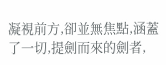凝視前方,卻並無焦點,涵蓋了一切,提劍而來的劍者,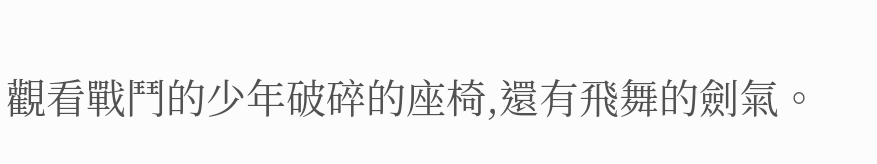觀看戰鬥的少年破碎的座椅,還有飛舞的劍氣。